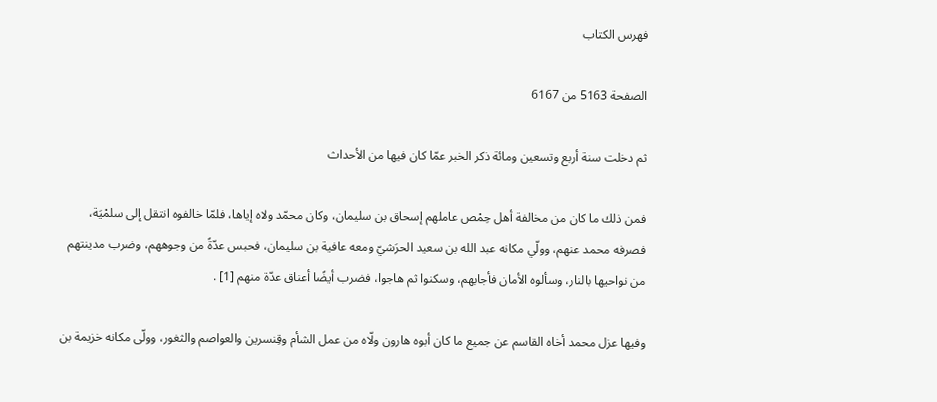فهرس الكتاب

الصفحة 5163 من 6167

ثم دخلت سنة أربع وتسعين ومائة ذكر الخبر عمّا كان فيها من الأحداث

فمن ذلك ما كان من مخالفة أهل حِمْص عاملهم إسحاق بن سليمان، وكان محمّد ولاه إياها، فلمّا خالفوه انتقل إلى سلمْيَة، فصرفه محمد عنهم، وولّي مكانه عبد الله بن سعيد الحرَشيّ ومعه عافية بن سليمان، فحبس عدّةً من وجوههم، وضرب مدينتهم من نواحيها بالنار، وسألوه الأمان فأجابهم، وسكنوا ثم هاجوا، فضرب أيضًا أعناق عدّة منهم [1] .

وفيها عزل محمد أخاه القاسم عن جميع ما كان أبوه هارون ولّاه من عمل الشأم وقِنسرين والعواصم والثغور، وولّى مكانه خزيمة بن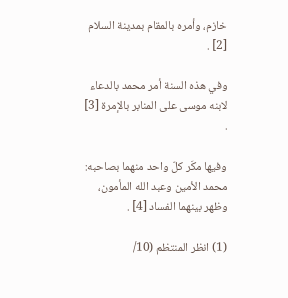خازم، وأمره بالمقام بمدينة السلام [2] .

وفي هذه السنة أمر محمد بالدعاء لابنه موسى على المنابر بالإمرة [3] .

وفيها مكَر كلّ واحد منهما بصاحبه: محمد الأمين وعبد الله المأمون، وظهر بينهما الفساد [4] .

(1) انظر المنتظم (10/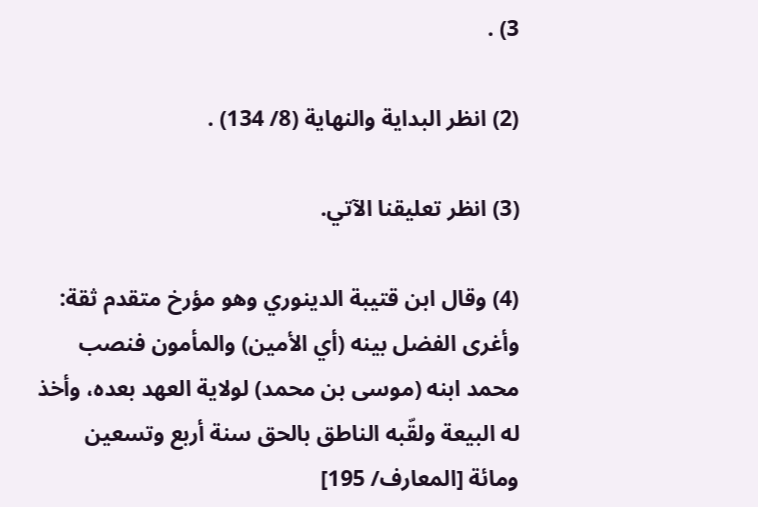3) .

(2) انظر البداية والنهاية (8/ 134) .

(3) انظر تعليقنا الآتي.

(4) وقال ابن قتيبة الدينوري وهو مؤرخ متقدم ثقة: وأغرى الفضل بينه (أي الأمين) والمأمون فنصب محمد ابنه (موسى بن محمد) لولاية العهد بعده، وأخذ له البيعة ولقّبه الناطق بالحق سنة أربع وتسعين ومائة [المعارف/ 195]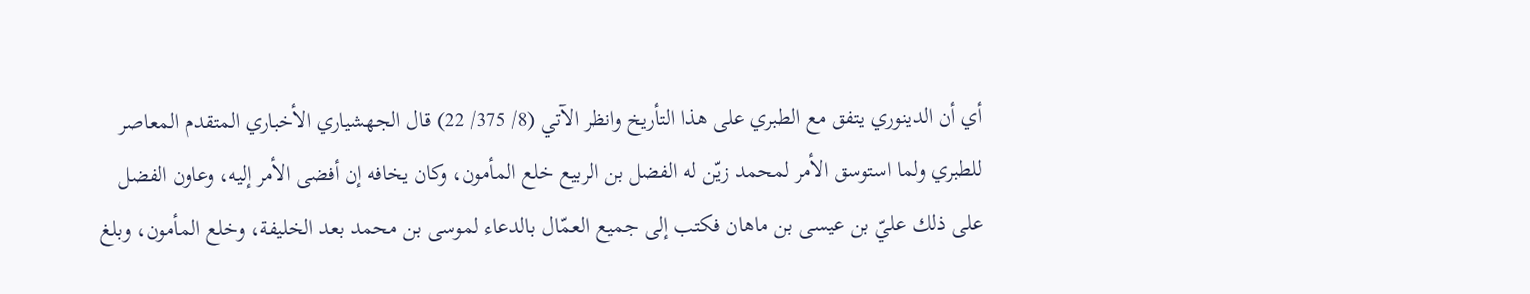أي أن الدينوري يتفق مع الطبري على هذا التأريخ وانظر الآتي (8/ 375/ 22) قال الجهشياري الأخباري المتقدم المعاصر للطبري ولما استوسق الأمر لمحمد زيّن له الفضل بن الربيع خلع المأمون، وكان يخافه إن أفضى الأمر إليه، وعاون الفضل على ذلك عليّ بن عيسى بن ماهان فكتب إلى جميع العمّال بالدعاء لموسى بن محمد بعد الخليفة، وخلع المأمون، وبلغ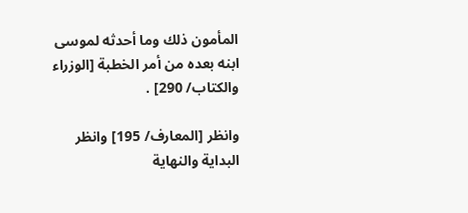المأمون ذلك وما أحدثه لموسى ابنه بعده من أمر الخطبة [الوزراء والكتاب/ 290] .

وانظر [المعارف/ 195] وانظر البداية والنهاية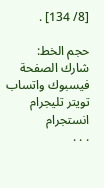[8/ 134] .

حجم الخط:
شارك الصفحة
فيسبوك واتساب تويتر تليجرام انستجرام
. . .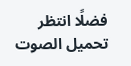فضلًا انتظر تحميل الصوت